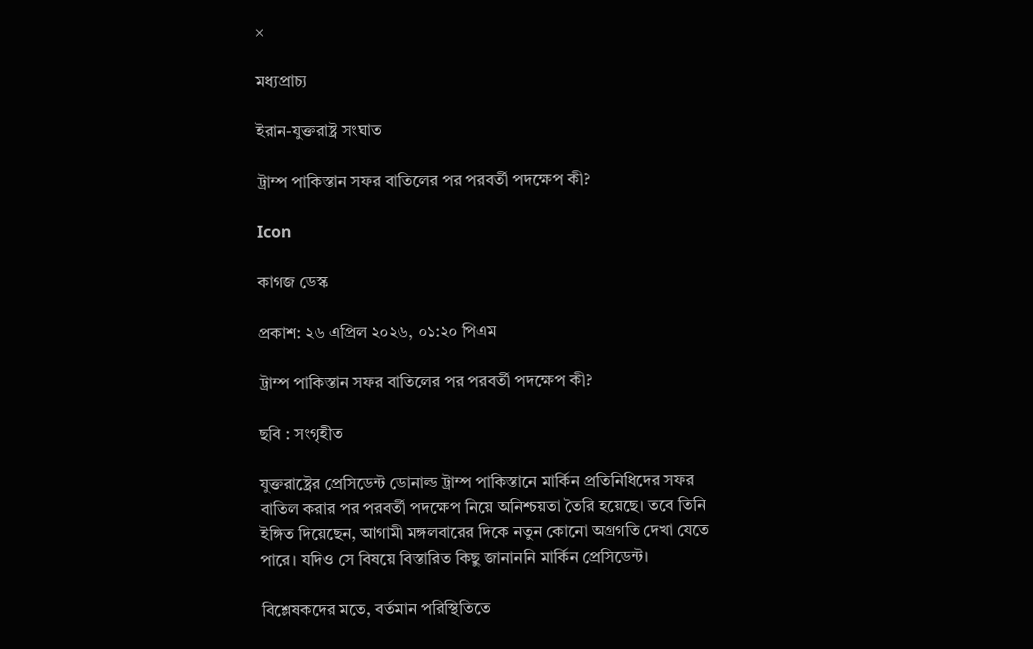×

মধ্যপ্রাচ্য

ইরান-যুক্তরাষ্ট্র সংঘাত

ট্রাম্প পাকিস্তান সফর বাতিলের পর পরবর্তী পদক্ষেপ কী?

Icon

কাগজ ডেস্ক

প্রকাশ: ২৬ এপ্রিল ২০২৬, ০১:২০ পিএম

ট্রাম্প পাকিস্তান সফর বাতিলের পর পরবর্তী পদক্ষেপ কী?

ছবি : সংগৃহীত

যুক্তরাষ্ট্রের প্রেসিডেন্ট ডোনাল্ড ট্রাম্প পাকিস্তানে মার্কিন প্রতিনিধিদের সফর বাতিল করার পর পরবর্তী পদক্ষেপ নিয়ে অনিশ্চয়তা তৈরি হয়েছে। তবে তিনি ইঙ্গিত দিয়েছেন, আগামী মঙ্গলবারের দিকে নতুন কোনো অগ্রগতি দেখা যেতে পারে। যদিও সে বিষয়ে বিস্তারিত কিছু জানাননি মার্কিন প্রেসিডেন্ট।

বিশ্লেষকদের মতে, বর্তমান পরিস্থিতিতে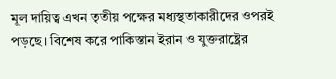মূল দায়িত্ব এখন তৃতীয় পক্ষের মধ্যস্থতাকারীদের ওপরই পড়ছে। বিশেষ করে পাকিস্তান ইরান ও যুক্তরাষ্ট্রের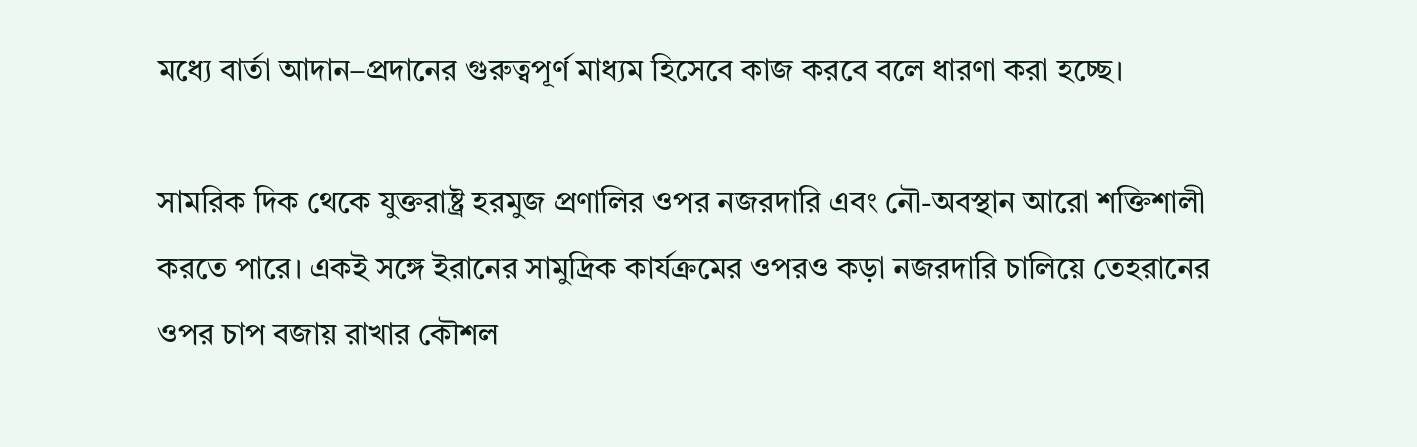মধ্যে বার্তা আদান–প্রদানের গুরুত্বপূর্ণ মাধ্যম হিসেবে কাজ করবে বলে ধারণা করা হচ্ছে।

সামরিক দিক থেকে যুক্তরাষ্ট্র হরমুজ প্রণালির ওপর নজরদারি এবং নৌ-অবস্থান আরো শক্তিশালী করতে পারে। একই সঙ্গে ইরানের সামুদ্রিক কার্যক্রমের ওপরও কড়া নজরদারি চালিয়ে তেহরানের ওপর চাপ বজায় রাখার কৌশল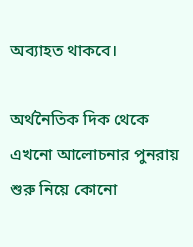অব্যাহত থাকবে।

অর্থনৈতিক দিক থেকে এখনো আলোচনার পুনরায় শুরু নিয়ে কোনো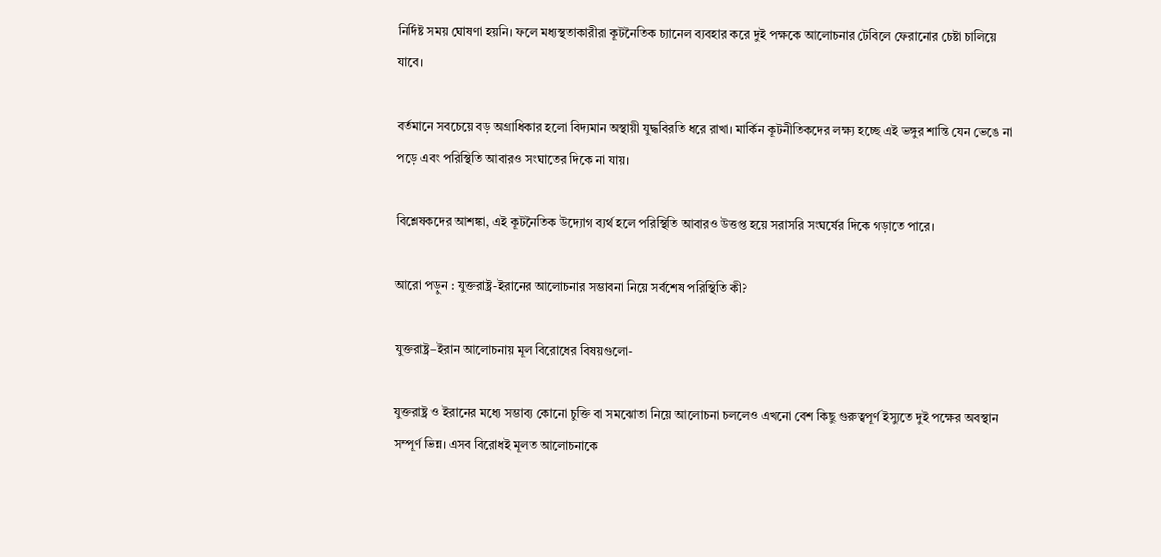নির্দিষ্ট সময় ঘোষণা হয়নি। ফলে মধ্যস্থতাকারীরা কূটনৈতিক চ্যানেল ব্যবহার করে দুই পক্ষকে আলোচনার টেবিলে ফেরানোর চেষ্টা চালিয়ে যাবে।

বর্তমানে সবচেয়ে বড় অগ্রাধিকার হলো বিদ্যমান অস্থায়ী যুদ্ধবিরতি ধরে রাখা। মার্কিন কূটনীতিকদের লক্ষ্য হচ্ছে এই ভঙ্গুর শান্তি যেন ভেঙে না পড়ে এবং পরিস্থিতি আবারও সংঘাতের দিকে না যায়।

বিশ্লেষকদের আশঙ্কা, এই কূটনৈতিক উদ্যোগ ব্যর্থ হলে পরিস্থিতি আবারও উত্তপ্ত হয়ে সরাসরি সংঘর্ষের দিকে গড়াতে পারে।

আরো পড়ুন : যুক্তরাষ্ট্র-ইরানের আলোচনার সম্ভাবনা নিয়ে সর্বশেষ পরিস্থিতি কী?

যুক্তরাষ্ট্র–ইরান আলোচনায় মূল বিরোধের বিষয়গুলো-

যুক্তরাষ্ট্র ও ইরানের মধ্যে সম্ভাব্য কোনো চুক্তি বা সমঝোতা নিয়ে আলোচনা চললেও এখনো বেশ কিছু গুরুত্বপূর্ণ ইস্যুতে দুই পক্ষের অবস্থান সম্পূর্ণ ভিন্ন। এসব বিরোধই মূলত আলোচনাকে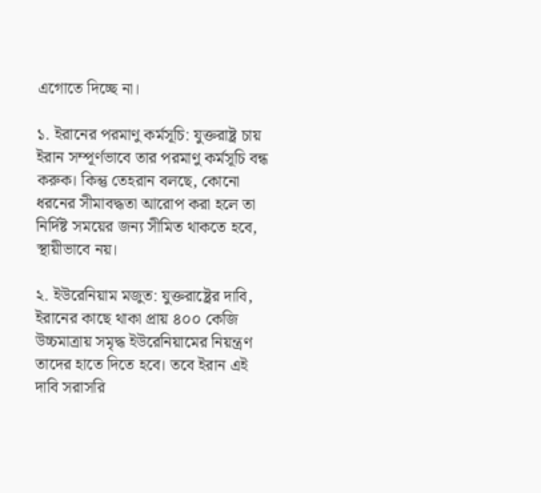এগোতে দিচ্ছে না।

১. ইরানের পরমাণু কর্মসূচি: যুক্তরাষ্ট্র চায় ইরান সম্পূর্ণভাবে তার পরমাণু কর্মসূচি বন্ধ করুক। কিন্তু তেহরান বলছে, কোনো ধরনের সীমাবদ্ধতা আরোপ করা হলে তা নির্দিষ্ট সময়ের জন্য সীমিত থাকতে হবে, স্থায়ীভাবে নয়।

২. ইউরেনিয়াম মজুত: যুক্তরাষ্ট্রের দাবি, ইরানের কাছে থাকা প্রায় ৪০০ কেজি উচ্চমাত্রায় সমৃদ্ধ ইউরেনিয়ামের নিয়ন্ত্রণ তাদের হাতে দিতে হবে। তবে ইরান এই দাবি সরাসরি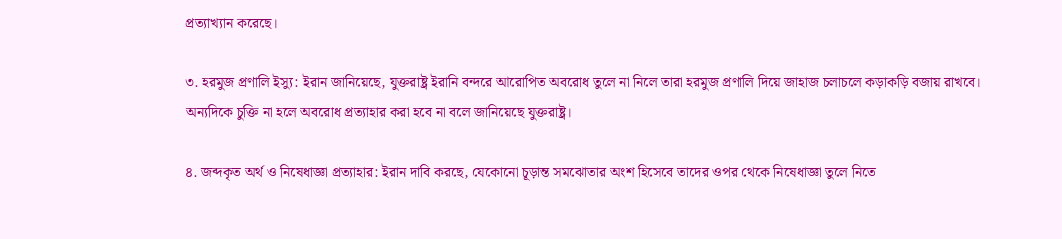প্রত্যাখ্যান করেছে।

৩. হরমুজ প্রণালি ইস্যু: ইরান জানিয়েছে, যুক্তরাষ্ট্র ইরানি বন্দরে আরোপিত অবরোধ তুলে না নিলে তারা হরমুজ প্রণালি দিয়ে জাহাজ চলাচলে কড়াকড়ি বজায় রাখবে। অন্যদিকে চুক্তি না হলে অবরোধ প্রত্যাহার করা হবে না বলে জানিয়েছে যুক্তরাষ্ট্র।

৪. জব্দকৃত অর্থ ও নিষেধাজ্ঞা প্রত্যাহার: ইরান দাবি করছে, যেকোনো চূড়ান্ত সমঝোতার অংশ হিসেবে তাদের ওপর থেকে নিষেধাজ্ঞা তুলে নিতে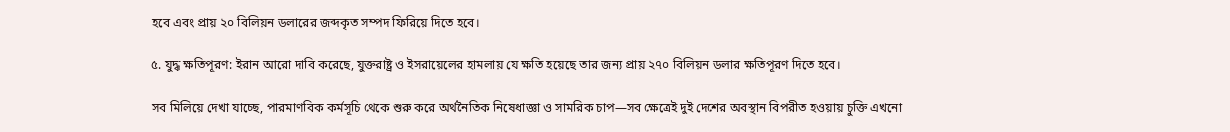হবে এবং প্রায় ২০ বিলিয়ন ডলারের জব্দকৃত সম্পদ ফিরিয়ে দিতে হবে।

৫. যুদ্ধ ক্ষতিপূরণ: ইরান আরো দাবি করেছে, যুক্তরাষ্ট্র ও ইসরায়েলের হামলায় যে ক্ষতি হয়েছে তার জন্য প্রায় ২৭০ বিলিয়ন ডলার ক্ষতিপূরণ দিতে হবে।

সব মিলিয়ে দেখা যাচ্ছে, পারমাণবিক কর্মসূচি থেকে শুরু করে অর্থনৈতিক নিষেধাজ্ঞা ও সামরিক চাপ—সব ক্ষেত্রেই দুই দেশের অবস্থান বিপরীত হওয়ায় চুক্তি এখনো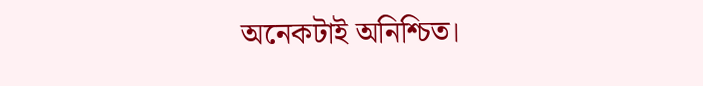অনেকটাই অনিশ্চিত।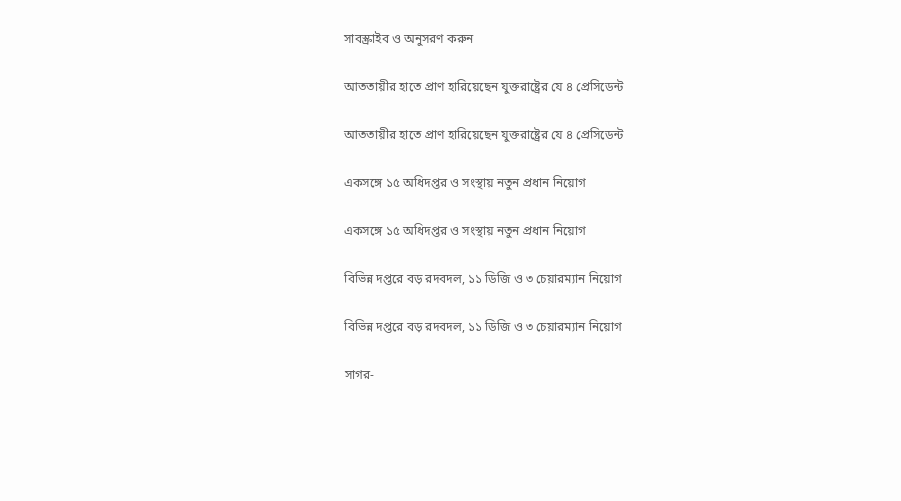সাবস্ক্রাইব ও অনুসরণ করুন

আততায়ীর হাতে প্রাণ হারিয়েছেন যুক্তরাষ্ট্রের যে ৪ প্রেসিডেন্ট

আততায়ীর হাতে প্রাণ হারিয়েছেন যুক্তরাষ্ট্রের যে ৪ প্রেসিডেন্ট

একসঙ্গে ১৫ অধিদপ্তর ও সংস্থায় নতুন প্রধান নিয়োগ

একসঙ্গে ১৫ অধিদপ্তর ও সংস্থায় নতুন প্রধান নিয়োগ

বিভিন্ন দপ্তরে বড় রদবদল, ১১ ডিজি ও ৩ চেয়ারম্যান নিয়োগ

বিভিন্ন দপ্তরে বড় রদবদল, ১১ ডিজি ও ৩ চেয়ারম্যান নিয়োগ

সাগর-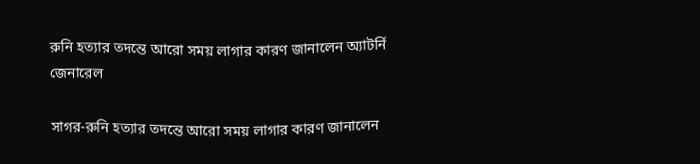রুনি হত্যার তদন্তে আরো সময় লাগার কারণ জানালেন অ্যাটর্নি জেনারেল

সাগর-রুনি হত্যার তদন্তে আরো সময় লাগার কারণ জানালেন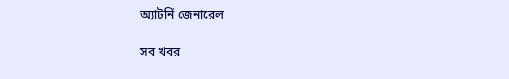অ্যাটর্নি জেনারেল

সব খবর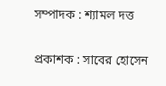সম্পাদক : শ্যামল দত্ত

প্রকাশক : সাবের হোসেন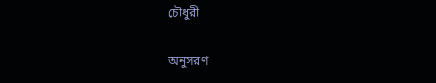চৌধুরী

অনুসরণ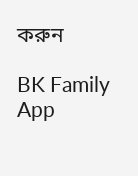করুন

BK Family App